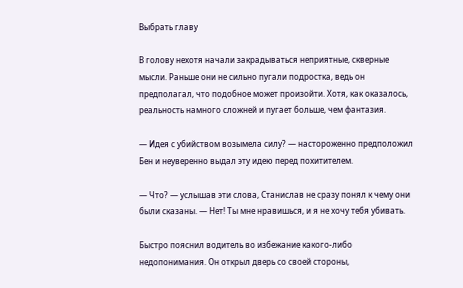Выбрать главу

В голову нехотя начали закрадываться неприятные, скверные мысли. Раньше они не сильно пугали подростка, ведь он предполагал, что подобное может произойти. Хотя, как оказалось, реальность намного сложней и пугает больше, чем фантазия.

— Идея с убийством возымела силу? — настороженно предположил Бен и неуверенно выдал эту идею перед похитителем.

— Что? — услышав эти слова, Станислав не сразу понял к чему они были сказаны. — Нет! Ты мне нравишься, и я не хочу тебя убивать.

Быстро пояснил водитель во избежание какого-либо недопонимания. Он открыл дверь со своей стороны,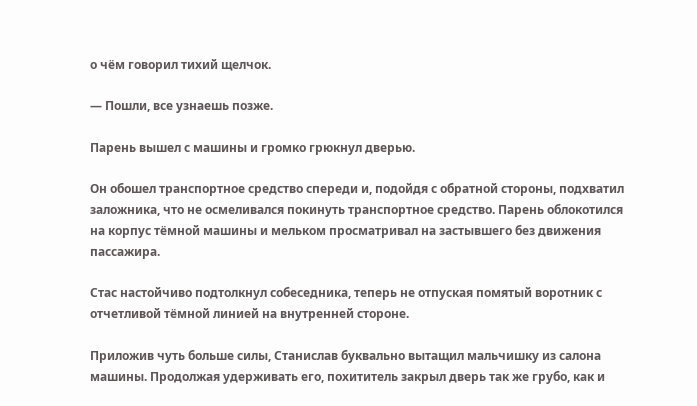о чём говорил тихий щелчок.

— Пошли, все узнаешь позже.

Парень вышел с машины и громко грюкнул дверью.

Он обошел транспортное средство спереди и, подойдя с обратной стороны, подхватил заложника, что не осмеливался покинуть транспортное средство. Парень облокотился на корпус тёмной машины и мельком просматривал на застывшего без движения пассажира.

Стас настойчиво подтолкнул собеседника, теперь не отпуская помятый воротник с отчетливой тёмной линией на внутренней стороне.

Приложив чуть больше силы, Станислав буквально вытащил мальчишку из салона машины. Продолжая удерживать его, похититель закрыл дверь так же грубо, как и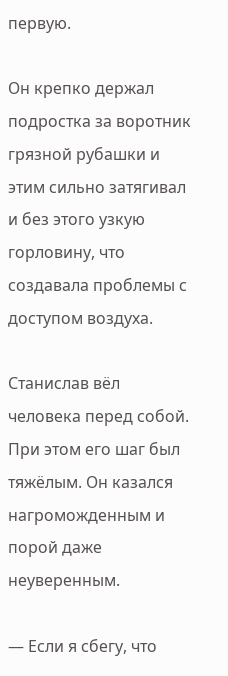первую.

Он крепко держал подростка за воротник грязной рубашки и этим сильно затягивал и без этого узкую горловину, что создавала проблемы с доступом воздуха.

Станислав вёл человека перед собой. При этом его шаг был тяжёлым. Он казался нагроможденным и порой даже неуверенным.

— Если я сбегу, что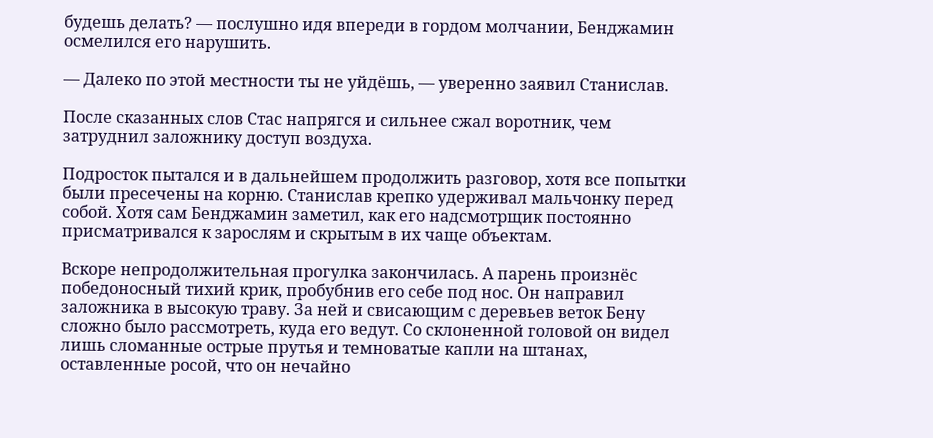будешь делать? — послушно идя впереди в гордом молчании, Бенджамин осмелился его нарушить.

— Далеко по этой местности ты не уйдёшь, — уверенно заявил Станислав.

После сказанных слов Стас напрягся и сильнее сжал воротник, чем затруднил заложнику доступ воздуха.

Подросток пытался и в дальнейшем продолжить разговор, хотя все попытки были пресечены на корню. Станислав крепко удерживал мальчонку перед собой. Хотя сам Бенджамин заметил, как его надсмотрщик постоянно присматривался к зарослям и скрытым в их чаще объектам.

Вскоре непродолжительная прогулка закончилась. А парень произнёс победоносный тихий крик, пробубнив его себе под нос. Он направил заложника в высокую траву. За ней и свисающим с деревьев веток Бену сложно было рассмотреть, куда его ведут. Со склоненной головой он видел лишь сломанные острые прутья и темноватые капли на штанах, оставленные росой, что он нечайно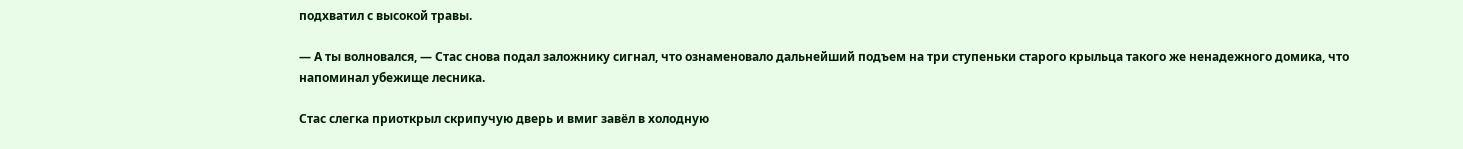подхватил с высокой травы.

— А ты волновался, — Стас снова подал заложнику сигнал, что ознаменовало дальнейший подъем на три ступеньки старого крыльца такого же ненадежного домика, что напоминал убежище лесника.

Стас слегка приоткрыл скрипучую дверь и вмиг завёл в холодную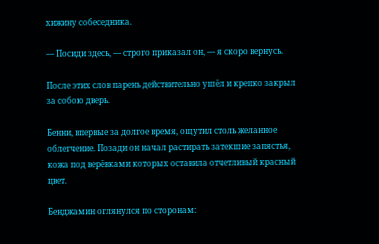хижину собеседника.

— Посиди здесь, — строго приказал он, — я скоро вернусь.

После этих слов парень действительно ушёл и крепко закрыл за собою дверь.

Бенни, впервые за долгое время, ощутил столь желанное облегчение. Позади он начал растирать затекшие запястья, кожа под верёвками которых оставила отчетливый красный цвет.

Бенджамин оглянулся по сторонам: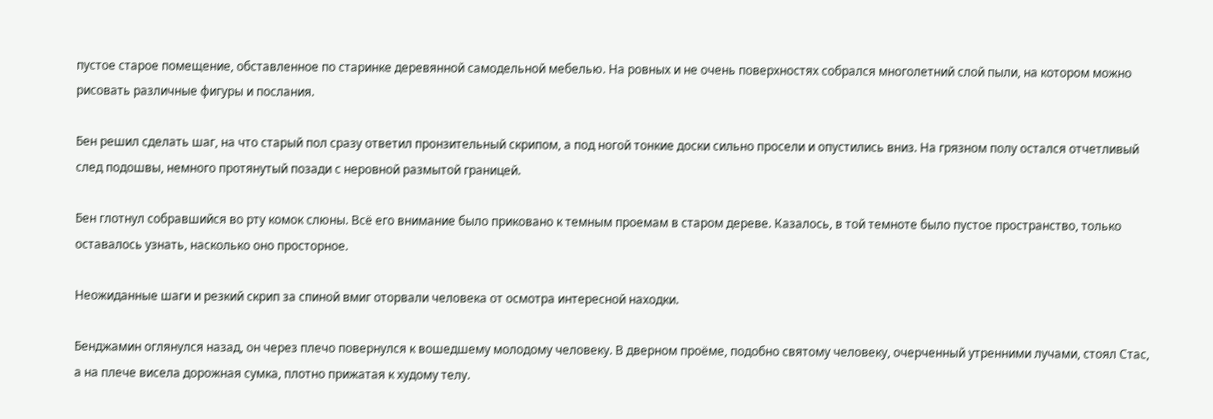пустое старое помещение, обставленное по старинке деревянной самодельной мебелью. На ровных и не очень поверхностях собрался многолетний слой пыли, на котором можно рисовать различные фигуры и послания.

Бен решил сделать шаг, на что старый пол сразу ответил пронзительный скрипом, а под ногой тонкие доски сильно просели и опустились вниз. На грязном полу остался отчетливый след подошвы, немного протянутый позади с неровной размытой границей.

Бен глотнул собравшийся во рту комок слюны. Всё его внимание было приковано к темным проемам в старом дереве. Казалось, в той темноте было пустое пространство, только оставалось узнать, насколько оно просторное.

Неожиданные шаги и резкий скрип за спиной вмиг оторвали человека от осмотра интересной находки.

Бенджамин оглянулся назад, он через плечо повернулся к вошедшему молодому человеку. В дверном проёме, подобно святому человеку, очерченный утренними лучами, стоял Стас, а на плече висела дорожная сумка, плотно прижатая к худому телу.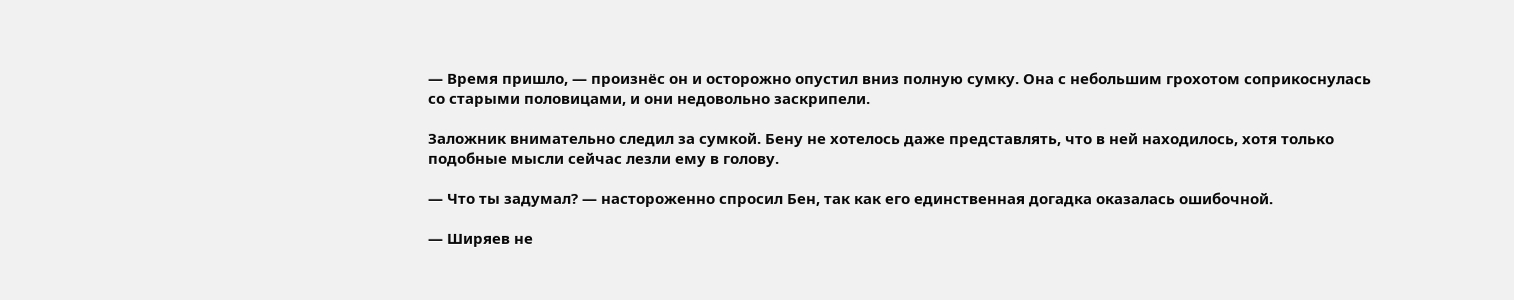— Время пришло, — произнёс он и осторожно опустил вниз полную сумку. Она с небольшим грохотом соприкоснулась со старыми половицами, и они недовольно заскрипели.

Заложник внимательно следил за сумкой. Бену не хотелось даже представлять, что в ней находилось, хотя только подобные мысли сейчас лезли ему в голову.

— Что ты задумал? — настороженно спросил Бен, так как его единственная догадка оказалась ошибочной.

— Ширяев не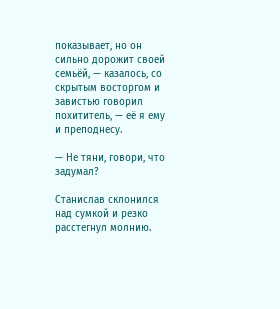показывает, но он сильно дорожит своей семьёй, — казалось, со скрытым восторгом и завистью говорил похититель, — её я ему и преподнесу.

— Не тяни, говори, что задумал?

Станислав склонился над сумкой и резко расстегнул молнию.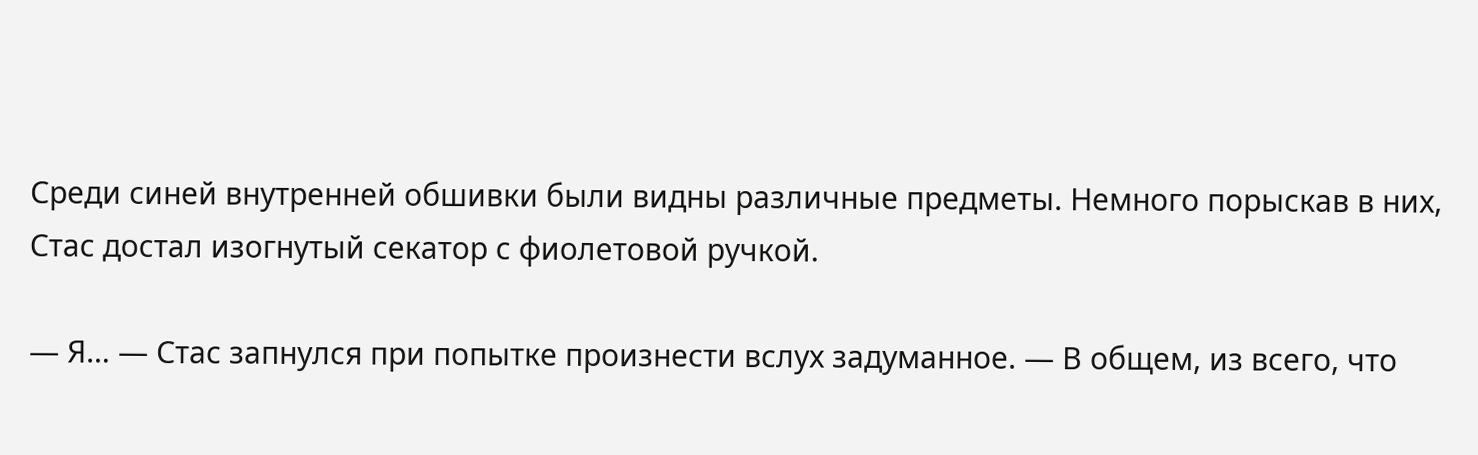Среди синей внутренней обшивки были видны различные предметы. Немного порыскав в них, Стас достал изогнутый секатор с фиолетовой ручкой.

— Я… — Стас запнулся при попытке произнести вслух задуманное. — В общем, из всего, что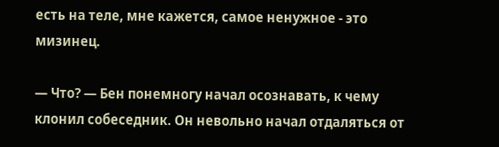есть на теле, мне кажется, самое ненужное - это мизинец.

— Что? — Бен понемногу начал осознавать, к чему клонил собеседник. Он невольно начал отдаляться от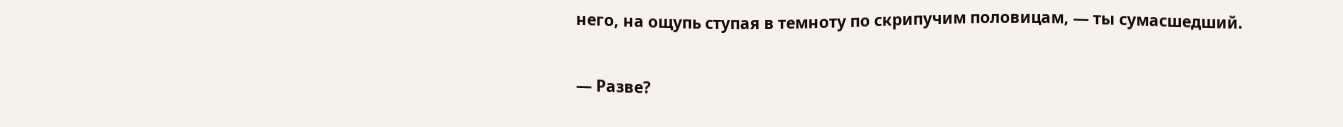него, на ощупь ступая в темноту по скрипучим половицам, — ты сумасшедший.

— Разве?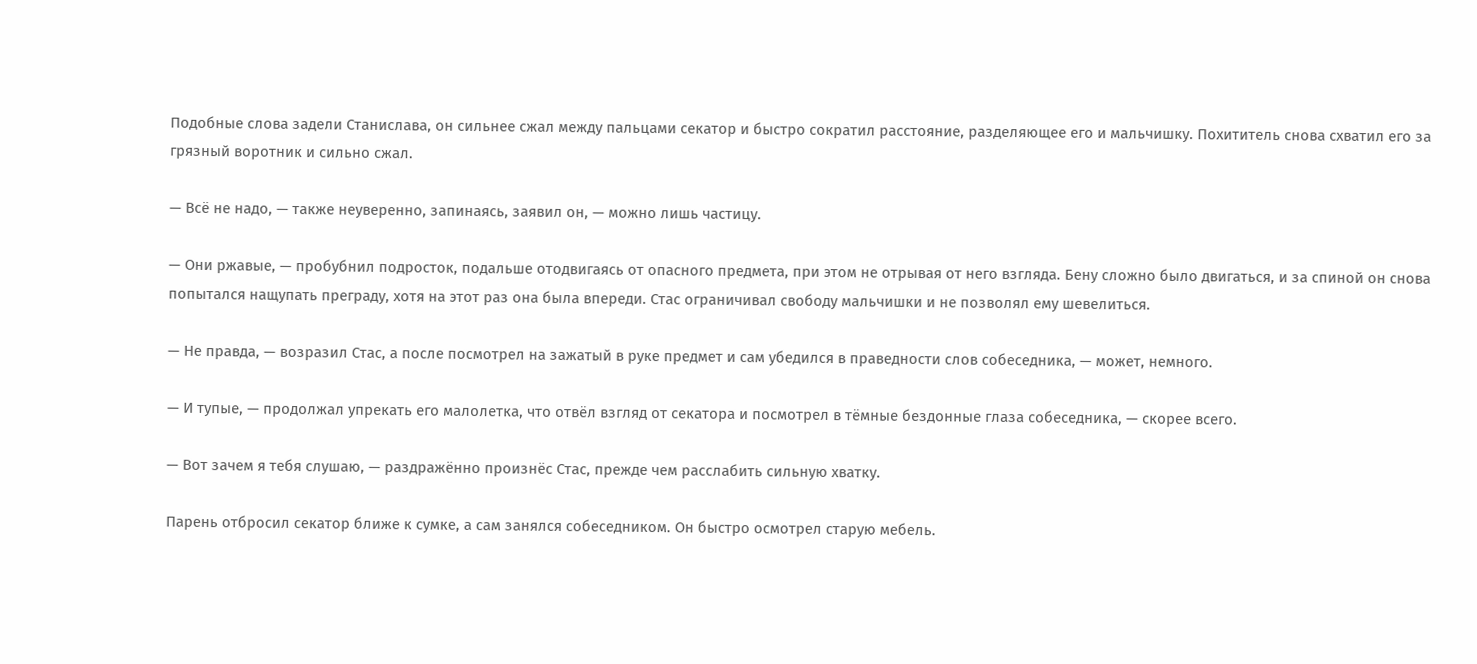Подобные слова задели Станислава, он сильнее сжал между пальцами секатор и быстро сократил расстояние, разделяющее его и мальчишку. Похититель снова схватил его за грязный воротник и сильно сжал.

— Всё не надо, — также неуверенно, запинаясь, заявил он, — можно лишь частицу.

— Они ржавые, — пробубнил подросток, подальше отодвигаясь от опасного предмета, при этом не отрывая от него взгляда. Бену сложно было двигаться, и за спиной он снова попытался нащупать преграду, хотя на этот раз она была впереди. Стас ограничивал свободу мальчишки и не позволял ему шевелиться.

— Не правда, — возразил Стас, а после посмотрел на зажатый в руке предмет и сам убедился в праведности слов собеседника, — может, немного.

— И тупые, — продолжал упрекать его малолетка, что отвёл взгляд от секатора и посмотрел в тёмные бездонные глаза собеседника, — скорее всего.

— Вот зачем я тебя слушаю, — раздражённо произнёс Стас, прежде чем расслабить сильную хватку.

Парень отбросил секатор ближе к сумке, а сам занялся собеседником. Он быстро осмотрел старую мебель.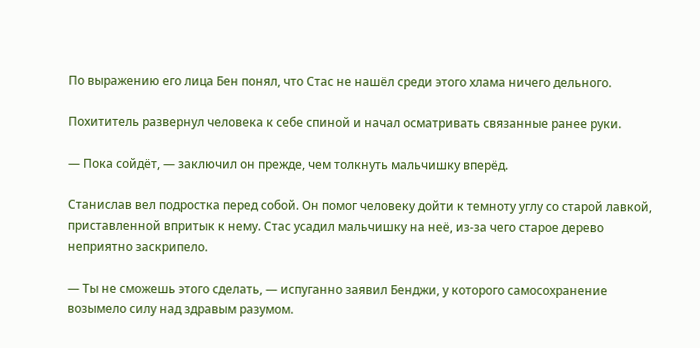По выражению его лица Бен понял, что Стас не нашёл среди этого хлама ничего дельного.

Похититель развернул человека к себе спиной и начал осматривать связанные ранее руки.

— Пока сойдёт, — заключил он прежде, чем толкнуть мальчишку вперёд.

Станислав вел подростка перед собой. Он помог человеку дойти к темноту углу со старой лавкой, приставленной впритык к нему. Стас усадил мальчишку на неё, из-за чего старое дерево неприятно заскрипело.

— Ты не сможешь этого сделать, — испуганно заявил Бенджи, у которого самосохранение возымело силу над здравым разумом.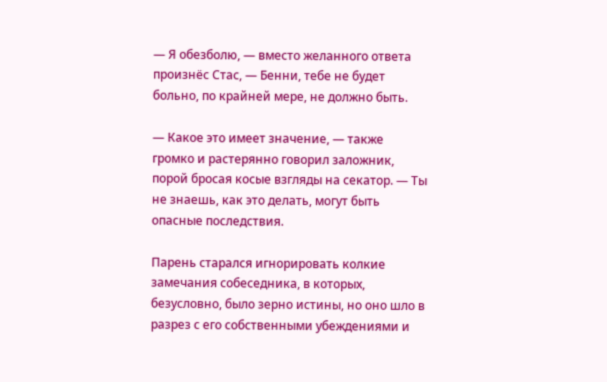— Я обезболю, — вместо желанного ответа произнёс Стас, — Бенни, тебе не будет больно, по крайней мере, не должно быть.

— Какое это имеет значение, — также громко и растерянно говорил заложник, порой бросая косые взгляды на секатор. — Ты не знаешь, как это делать, могут быть опасные последствия.

Парень старался игнорировать колкие замечания собеседника, в которых, безусловно, было зерно истины, но оно шло в разрез с его собственными убеждениями и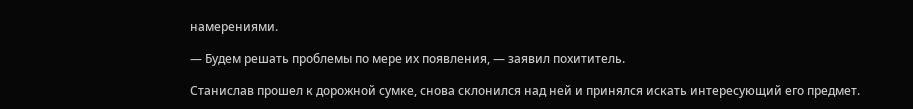намерениями.

— Будем решать проблемы по мере их появления, — заявил похититель.

Станислав прошел к дорожной сумке, снова склонился над ней и принялся искать интересующий его предмет.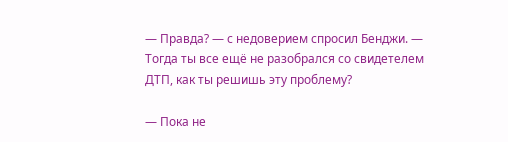— Правда? — с недоверием спросил Бенджи. — Тогда ты все ещё не разобрался со свидетелем ДТП, как ты решишь эту проблему?

— Пока не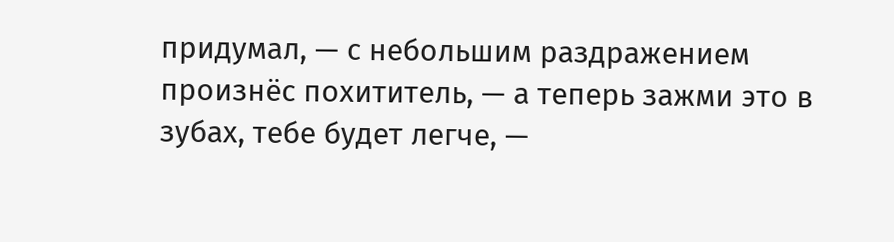придумал, — с небольшим раздражением произнёс похититель, — а теперь зажми это в зубах, тебе будет легче, —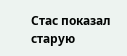Стас показал старую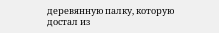деревянную палку, которую достал из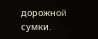дорожной сумки.